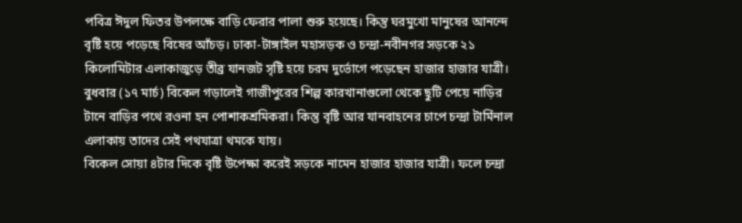পবিত্র ঈদুল ফিতর উপলক্ষে বাড়ি ফেরার পালা শুরু হয়েছে। কিন্তু ঘরমুখো মানুষের আনন্দে বৃষ্টি হয়ে পড়েছে বিষের আঁচড়। ঢাকা-টাঙ্গাইল মহাসড়ক ও চন্দ্রা-নবীনগর সড়কে ২১ কিলোমিটার এলাকাজুড়ে তীব্র যানজট সৃষ্টি হয়ে চরম দুর্ভোগে পড়েছেন হাজার হাজার যাত্রী।
বুধবার (১৭ মার্চ) বিকেল গড়ালেই গাজীপুরের শিল্প কারখানাগুলো থেকে ছুটি পেয়ে নাড়ির টানে বাড়ির পথে রওনা হন পোশাকশ্রমিকরা। কিন্তু বৃষ্টি আর যানবাহনের চাপে চন্দ্রা টার্মিনাল এলাকায় তাদের সেই পথযাত্রা থমকে যায়।
বিকেল সোয়া ৪টার দিকে বৃষ্টি উপেক্ষা করেই সড়কে নামেন হাজার হাজার যাত্রী। ফলে চন্দ্রা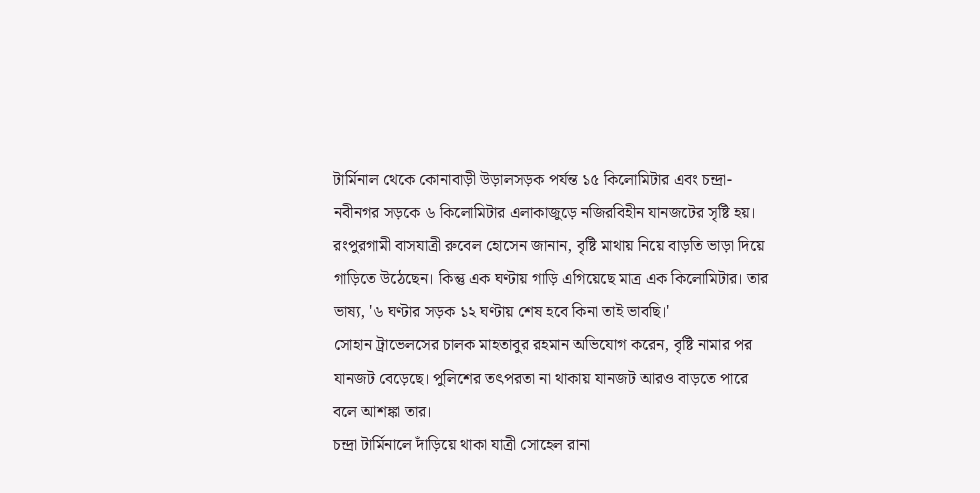টার্মিনাল থেকে কোনাবাড়ী উড়ালসড়ক পর্যন্ত ১৫ কিলোমিটার এবং চন্দ্রা-নবীনগর সড়কে ৬ কিলোমিটার এলাকাজুড়ে নজিরবিহীন যানজটের সৃষ্টি হয়।
রংপুরগামী বাসযাত্রী রুবেল হোসেন জানান, বৃষ্টি মাথায় নিয়ে বাড়তি ভাড়া দিয়ে গাড়িতে উঠেছেন। কিন্তু এক ঘণ্টায় গাড়ি এগিয়েছে মাত্র এক কিলোমিটার। তার ভাষ্য, '৬ ঘণ্টার সড়ক ১২ ঘণ্টায় শেষ হবে কিনা তাই ভাবছি।'
সোহান ট্রাভেলসের চালক মাহতাবুর রহমান অভিযোগ করেন, বৃষ্টি নামার পর যানজট বেড়েছে। পুলিশের তৎপরতা না থাকায় যানজট আরও বাড়তে পারে বলে আশঙ্কা তার।
চন্দ্রা টার্মিনালে দাঁড়িয়ে থাকা যাত্রী সোহেল রানা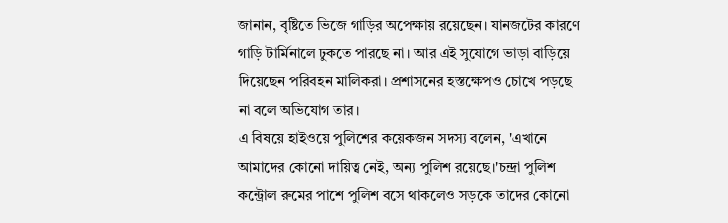জানান, বৃষ্টিতে ভিজে গাড়ির অপেক্ষায় রয়েছেন। যানজটের কারণে গাড়ি টার্মিনালে ঢুকতে পারছে না। আর এই সুযোগে ভাড়া বাড়িয়ে দিয়েছেন পরিবহন মালিকরা। প্রশাসনের হস্তক্ষেপও চোখে পড়ছে না বলে অভিযোগ তার।
এ বিষয়ে হাইওয়ে পুলিশের কয়েকজন সদস্য বলেন, 'এখানে আমাদের কোনো দায়িত্ব নেই, অন্য পুলিশ রয়েছে।'চন্দ্রা পুলিশ কন্ট্রোল রুমের পাশে পুলিশ বসে থাকলেও সড়কে তাদের কোনো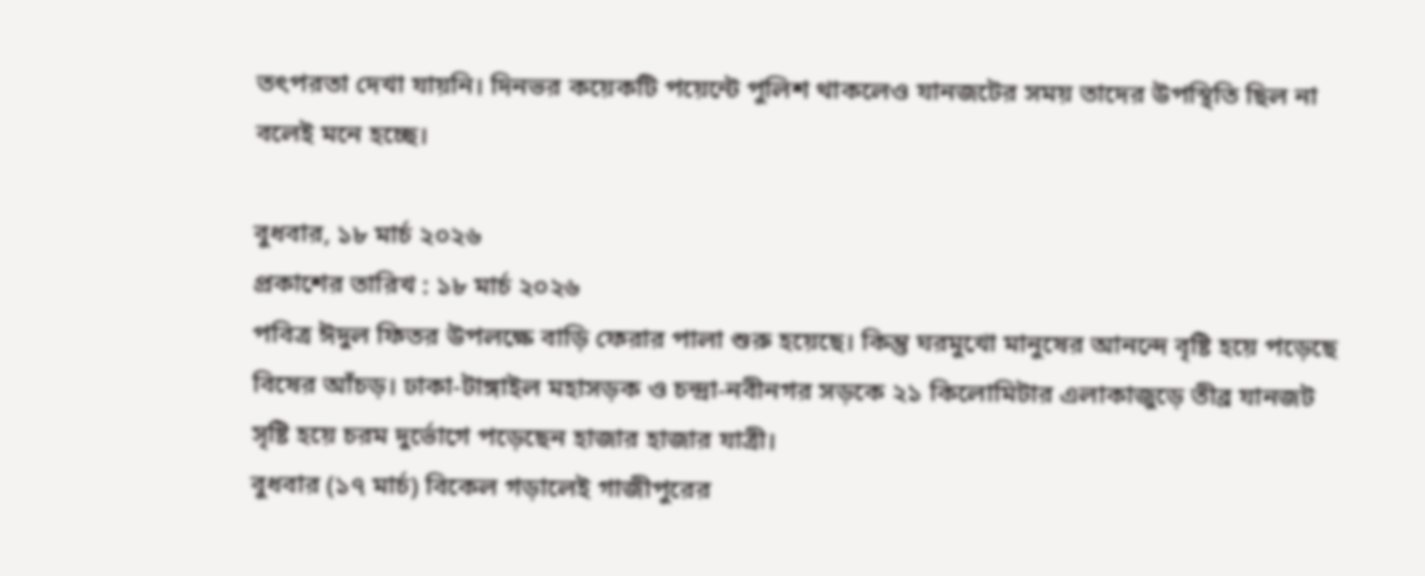তৎপরতা দেখা যায়নি। দিনভর কয়েকটি পয়েন্টে পুলিশ থাকলেও যানজটের সময় তাদের উপস্থিতি ছিল না বলেই মনে হচ্ছে।

বুধবার, ১৮ মার্চ ২০২৬
প্রকাশের তারিখ : ১৮ মার্চ ২০২৬
পবিত্র ঈদুল ফিতর উপলক্ষে বাড়ি ফেরার পালা শুরু হয়েছে। কিন্তু ঘরমুখো মানুষের আনন্দে বৃষ্টি হয়ে পড়েছে বিষের আঁচড়। ঢাকা-টাঙ্গাইল মহাসড়ক ও চন্দ্রা-নবীনগর সড়কে ২১ কিলোমিটার এলাকাজুড়ে তীব্র যানজট সৃষ্টি হয়ে চরম দুর্ভোগে পড়েছেন হাজার হাজার যাত্রী।
বুধবার (১৭ মার্চ) বিকেল গড়ালেই গাজীপুরের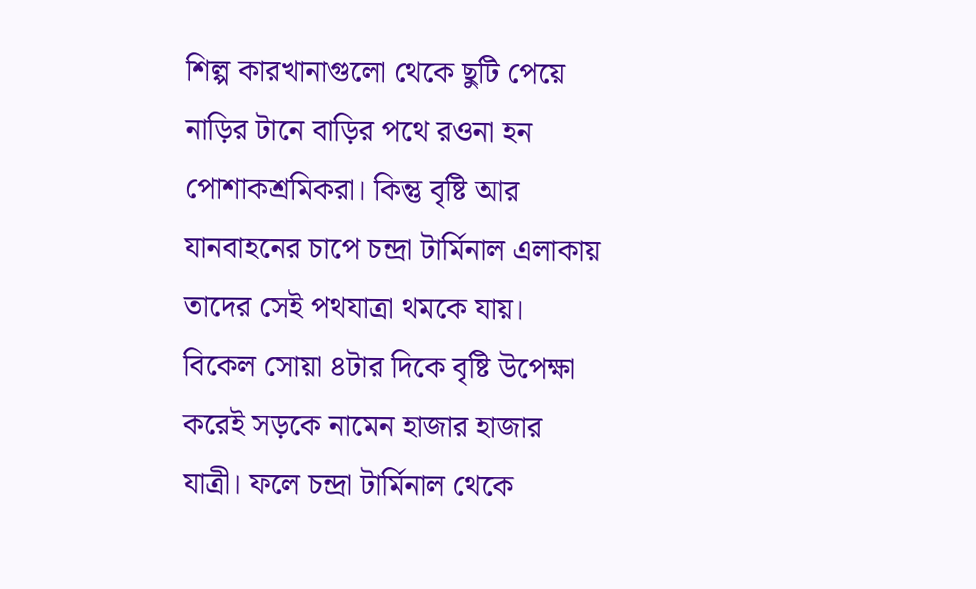শিল্প কারখানাগুলো থেকে ছুটি পেয়ে নাড়ির টানে বাড়ির পথে রওনা হন পোশাকশ্রমিকরা। কিন্তু বৃষ্টি আর যানবাহনের চাপে চন্দ্রা টার্মিনাল এলাকায় তাদের সেই পথযাত্রা থমকে যায়।
বিকেল সোয়া ৪টার দিকে বৃষ্টি উপেক্ষা করেই সড়কে নামেন হাজার হাজার যাত্রী। ফলে চন্দ্রা টার্মিনাল থেকে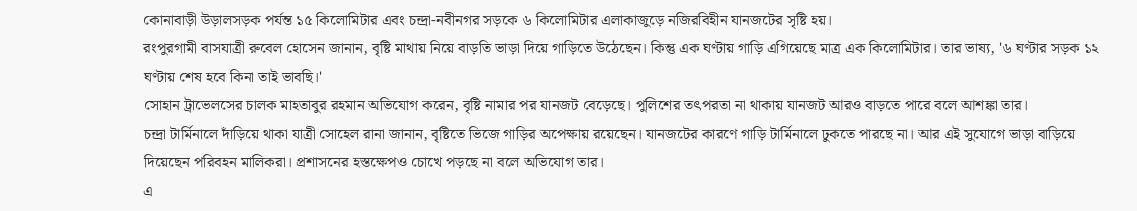কোনাবাড়ী উড়ালসড়ক পর্যন্ত ১৫ কিলোমিটার এবং চন্দ্রা-নবীনগর সড়কে ৬ কিলোমিটার এলাকাজুড়ে নজিরবিহীন যানজটের সৃষ্টি হয়।
রংপুরগামী বাসযাত্রী রুবেল হোসেন জানান, বৃষ্টি মাথায় নিয়ে বাড়তি ভাড়া দিয়ে গাড়িতে উঠেছেন। কিন্তু এক ঘণ্টায় গাড়ি এগিয়েছে মাত্র এক কিলোমিটার। তার ভাষ্য, '৬ ঘণ্টার সড়ক ১২ ঘণ্টায় শেষ হবে কিনা তাই ভাবছি।'
সোহান ট্রাভেলসের চালক মাহতাবুর রহমান অভিযোগ করেন, বৃষ্টি নামার পর যানজট বেড়েছে। পুলিশের তৎপরতা না থাকায় যানজট আরও বাড়তে পারে বলে আশঙ্কা তার।
চন্দ্রা টার্মিনালে দাঁড়িয়ে থাকা যাত্রী সোহেল রানা জানান, বৃষ্টিতে ভিজে গাড়ির অপেক্ষায় রয়েছেন। যানজটের কারণে গাড়ি টার্মিনালে ঢুকতে পারছে না। আর এই সুযোগে ভাড়া বাড়িয়ে দিয়েছেন পরিবহন মালিকরা। প্রশাসনের হস্তক্ষেপও চোখে পড়ছে না বলে অভিযোগ তার।
এ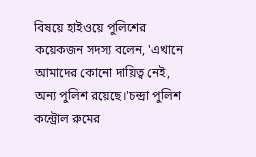বিষয়ে হাইওয়ে পুলিশের কয়েকজন সদস্য বলেন, 'এখানে আমাদের কোনো দায়িত্ব নেই, অন্য পুলিশ রয়েছে।'চন্দ্রা পুলিশ কন্ট্রোল রুমের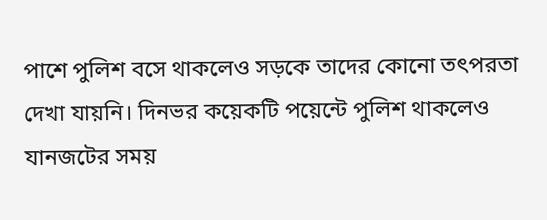পাশে পুলিশ বসে থাকলেও সড়কে তাদের কোনো তৎপরতা দেখা যায়নি। দিনভর কয়েকটি পয়েন্টে পুলিশ থাকলেও যানজটের সময়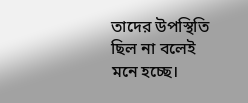তাদের উপস্থিতি ছিল না বলেই মনে হচ্ছে।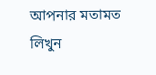আপনার মতামত লিখুন